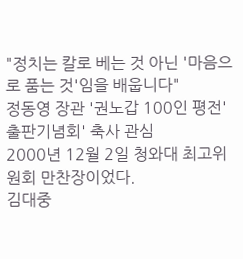"정치는 칼로 베는 것 아닌 '마음으로 품는 것'임을 배웁니다"
정동영 장관 '권노갑 100인 평전' 출판기념회' 축사 관심
2000년 12월 2일 청와대 최고위원회 만찬장이었다.
김대중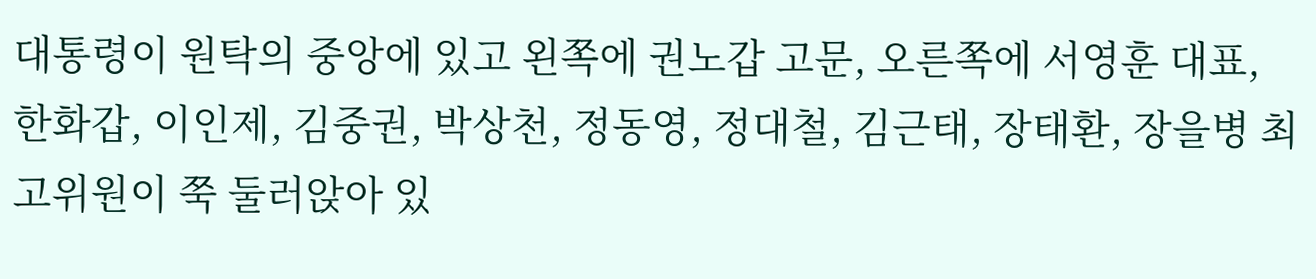대통령이 원탁의 중앙에 있고 왼쪽에 권노갑 고문, 오른쪽에 서영훈 대표, 한화갑, 이인제, 김중권, 박상천, 정동영, 정대철, 김근태, 장태환, 장을병 최고위원이 쭉 둘러앉아 있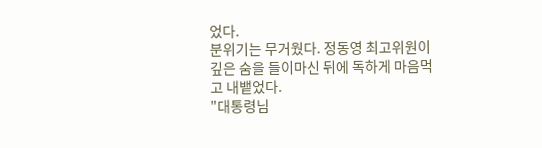었다.
분위기는 무거웠다. 정동영 최고위원이 깊은 숨을 들이마신 뒤에 독하게 마음먹고 내뱉었다.
"대통령님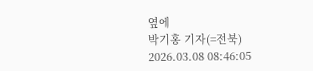옆에
박기홍 기자(=전북)
2026.03.08 08:46:05